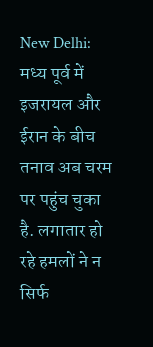New Delhi: मध्य पूर्व में इजरायल और ईरान के बीच तनाव अब चरम पर पहुंच चुका है. लगातार हो रहे हमलों ने न सिर्फ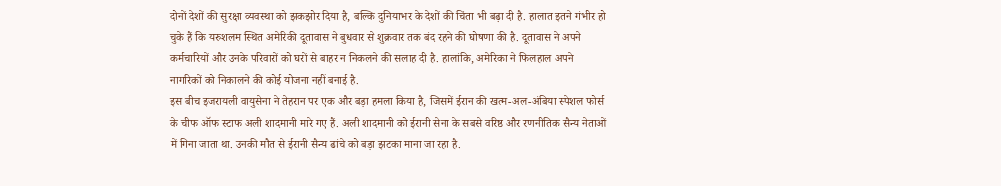दोनों देशों की सुरक्षा व्यवस्था को झकझोर दिया है, बल्कि दुनियाभर के देशों की चिंता भी बढ़ा दी है. हालात इतने गंभीर हो चुके हैं कि यरुशलम स्थित अमेरिकी दूतावास ने बुधवार से शुक्रवार तक बंद रहने की घोषणा की है. दूतावास ने अपने कर्मचारियों और उनके परिवारों को घरों से बाहर न निकलने की सलाह दी है. हालांकि, अमेरिका ने फिलहाल अपने नागरिकों को निकालने की कोई योजना नहीं बनाई है.
इस बीच इजरायली वायुसेना ने तेहरान पर एक और बड़ा हमला किया है, जिसमें ईरान की खत्म-अल-अंबिया स्पेशल फोर्स के चीफ ऑफ स्टाफ अली शादमानी मारे गए हैं. अली शादमानी को ईरानी सेना के सबसे वरिष्ठ और रणनीतिक सैन्य नेताओं में गिना जाता था. उनकी मौत से ईरानी सैन्य ढांचे को बड़ा झटका माना जा रहा है.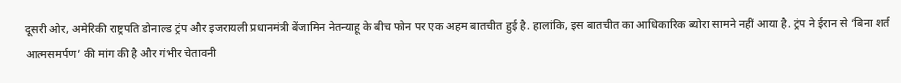दूसरी ओर, अमेरिकी राष्ट्रपति डोनाल्ड ट्रंप और इजरायली प्रधानमंत्री बेंजामिन नेतन्याहू के बीच फोन पर एक अहम बातचीत हुई है. हालांकि, इस बातचीत का आधिकारिक ब्योरा सामने नहीं आया है. ट्रंप ने ईरान से ‘बिना शर्त आत्मसमर्पण’ की मांग की है और गंभीर चेतावनी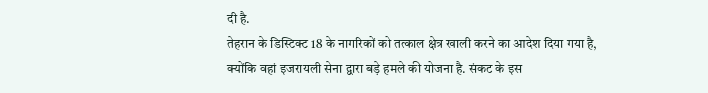दी है.
तेहरान के डिस्टिक्ट 18 के नागरिकों को तत्काल क्षेत्र खाली करने का आदेश दिया गया है, क्योंकि वहां इजरायली सेना द्वारा बड़े हमले की योजना है. संकट के इस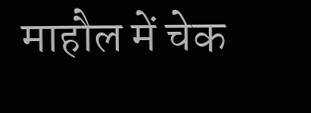माहौल में चेक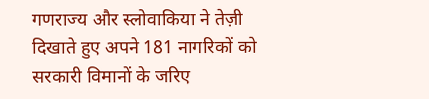गणराज्य और स्लोवाकिया ने तेज़ी दिखाते हुए अपने 181 नागरिकों को सरकारी विमानों के जरिए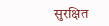सुरक्षित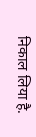निकाल लिया है.